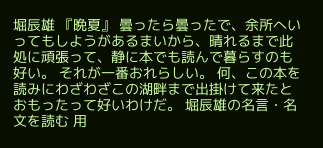堀辰雄 『晩夏』 曇ったら曇ったで、余所へいってもしようがあるまいから、晴れるまで此処に頑張って、静に本でも読んで暮らすのも好い。 それが一番おれらしい。 何、この本を読みにわざわざこの湖畔まで出掛けて来たとおもったって好いわけだ。 堀辰雄の名言・名文を読む 用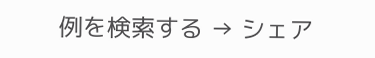例を検索する → シェア